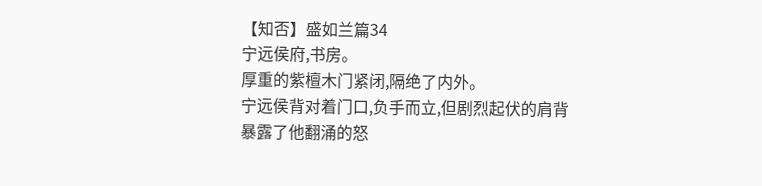【知否】盛如兰篇34
宁远侯府,书房。
厚重的紫檀木门紧闭,隔绝了内外。
宁远侯背对着门口,负手而立,但剧烈起伏的肩背暴露了他翻涌的怒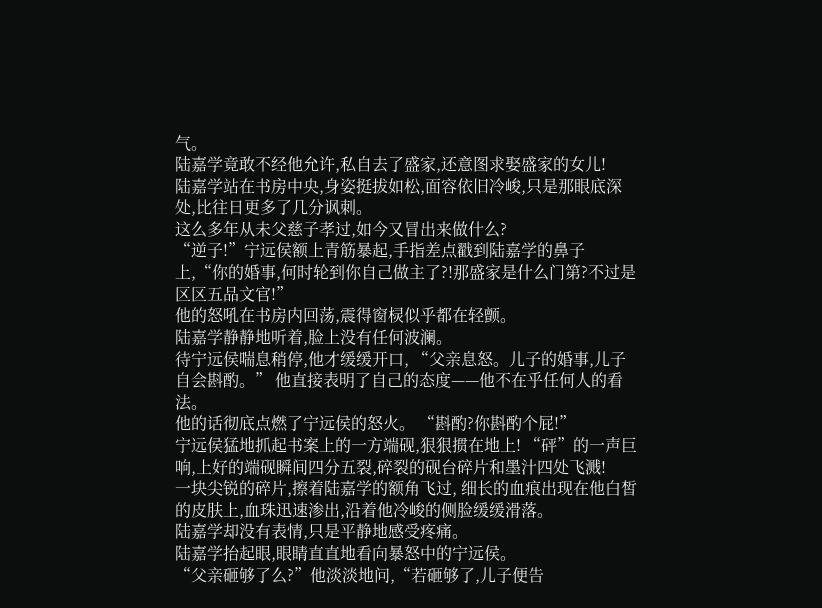气。
陆嘉学竟敢不经他允许,私自去了盛家,还意图求娶盛家的女儿!
陆嘉学站在书房中央,身姿挺拔如松,面容依旧冷峻,只是那眼底深处,比往日更多了几分讽刺。
这么多年从未父慈子孝过,如今又冒出来做什么?
“逆子!”宁远侯额上青筋暴起,手指差点戳到陆嘉学的鼻子上,“你的婚事,何时轮到你自己做主了?!那盛家是什么门第?不过是区区五品文官!”
他的怒吼在书房内回荡,震得窗棂似乎都在轻颤。
陆嘉学静静地听着,脸上没有任何波澜。
待宁远侯喘息稍停,他才缓缓开口, “父亲息怒。儿子的婚事,儿子自会斟酌。” 他直接表明了自己的态度——他不在乎任何人的看法。
他的话彻底点燃了宁远侯的怒火。 “斟酌?你斟酌个屁!”
宁远侯猛地抓起书案上的一方端砚,狠狠掼在地上! “砰”的一声巨响,上好的端砚瞬间四分五裂,碎裂的砚台碎片和墨汁四处飞溅!
一块尖锐的碎片,擦着陆嘉学的额角飞过, 细长的血痕出现在他白皙的皮肤上,血珠迅速渗出,沿着他冷峻的侧脸缓缓滑落。
陆嘉学却没有表情,只是平静地感受疼痛。
陆嘉学抬起眼,眼睛直直地看向暴怒中的宁远侯。
“父亲砸够了么?”他淡淡地问,“若砸够了,儿子便告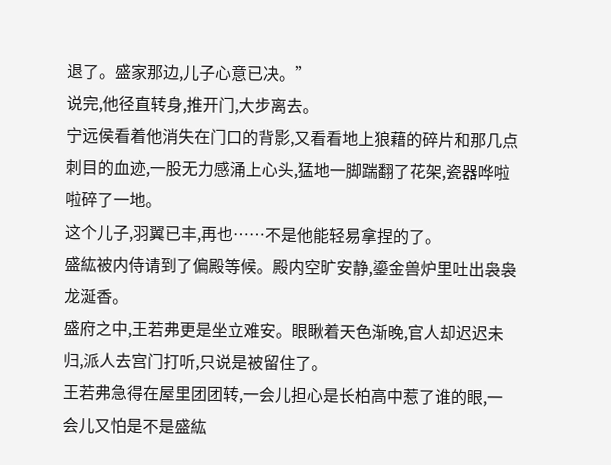退了。盛家那边,儿子心意已决。”
说完,他径直转身,推开门,大步离去。
宁远侯看着他消失在门口的背影,又看看地上狼藉的碎片和那几点刺目的血迹,一股无力感涌上心头,猛地一脚踹翻了花架,瓷器哗啦啦碎了一地。
这个儿子,羽翼已丰,再也……不是他能轻易拿捏的了。
盛紘被内侍请到了偏殿等候。殿内空旷安静,鎏金兽炉里吐出袅袅龙涎香。
盛府之中,王若弗更是坐立难安。眼瞅着天色渐晚,官人却迟迟未归,派人去宫门打听,只说是被留住了。
王若弗急得在屋里团团转,一会儿担心是长柏高中惹了谁的眼,一会儿又怕是不是盛紘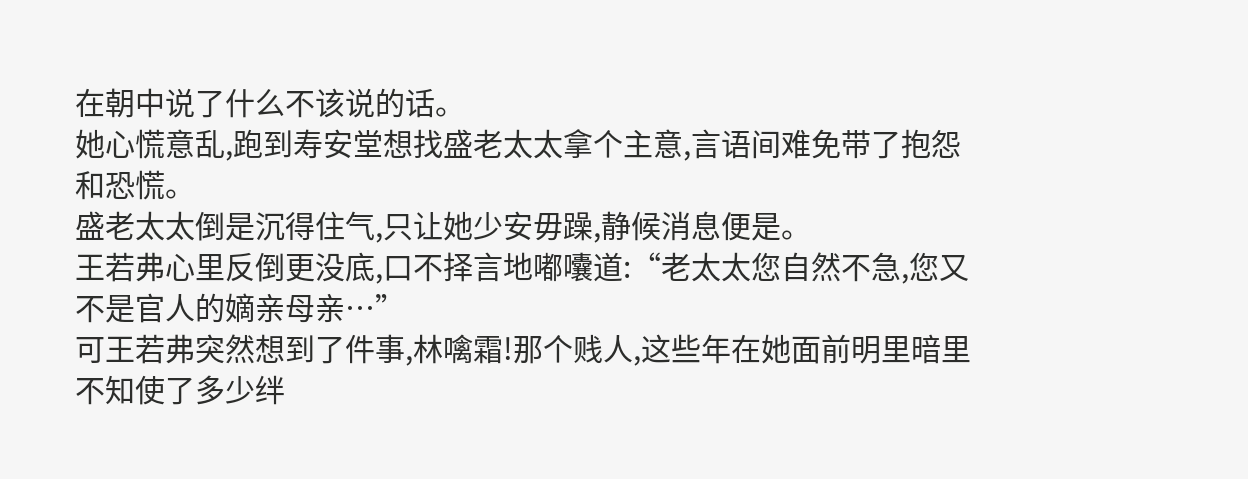在朝中说了什么不该说的话。
她心慌意乱,跑到寿安堂想找盛老太太拿个主意,言语间难免带了抱怨和恐慌。
盛老太太倒是沉得住气,只让她少安毋躁,静候消息便是。
王若弗心里反倒更没底,口不择言地嘟囔道:“老太太您自然不急,您又不是官人的嫡亲母亲…”
可王若弗突然想到了件事,林噙霜!那个贱人,这些年在她面前明里暗里不知使了多少绊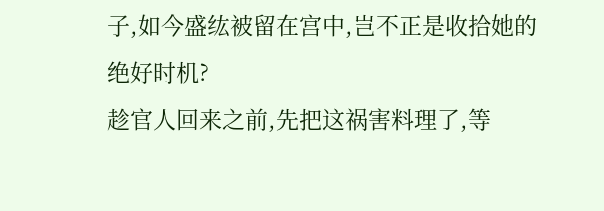子,如今盛纮被留在宫中,岂不正是收拾她的绝好时机?
趁官人回来之前,先把这祸害料理了,等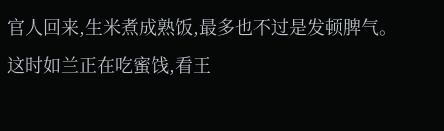官人回来,生米煮成熟饭,最多也不过是发顿脾气。
这时如兰正在吃蜜饯,看王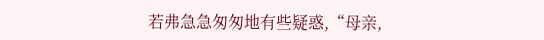若弗急急匆匆地有些疑惑,“母亲,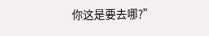你这是要去哪?”